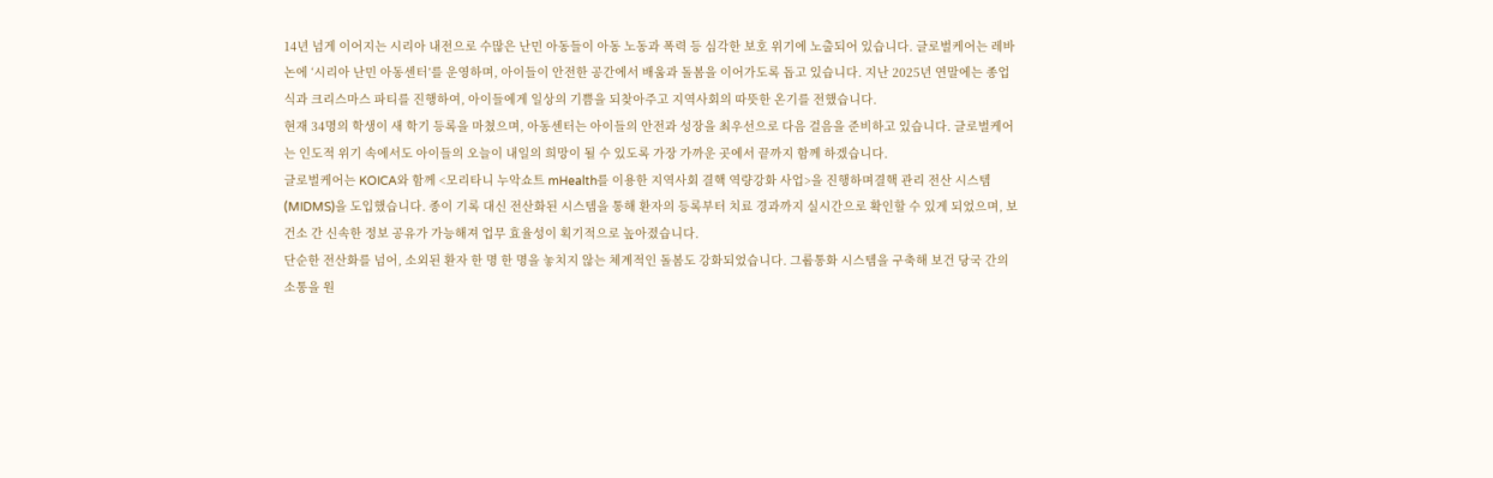14년 넘게 이어지는 시리아 내전으로 수많은 난민 아동들이 아동 노동과 폭력 등 심각한 보호 위기에 노출되어 있습니다. 글로벌케어는 레바논에 ‘시리아 난민 아동센터’를 운영하며, 아이들이 안전한 공간에서 배움과 돌봄을 이어가도록 돕고 있습니다. 지난 2025년 연말에는 종업식과 크리스마스 파티를 진행하여, 아이들에게 일상의 기쁨을 되찾아주고 지역사회의 따뜻한 온기를 전했습니다.
현재 34명의 학생이 새 학기 등록을 마쳤으며, 아동센터는 아이들의 안전과 성장을 최우선으로 다음 걸음을 준비하고 있습니다. 글로벌케어는 인도적 위기 속에서도 아이들의 오늘이 내일의 희망이 될 수 있도록 가장 가까운 곳에서 끝까지 함께 하겠습니다.
글로벌케어는 KOICA와 함께 <모리타니 누악쇼트 mHealth를 이용한 지역사회 결핵 역량강화 사업>을 진행하며결핵 관리 전산 시스템(MIDMS)을 도입했습니다. 종이 기록 대신 전산화된 시스템을 통해 환자의 등록부터 치료 경과까지 실시간으로 확인할 수 있게 되었으며, 보건소 간 신속한 정보 공유가 가능해져 업무 효율성이 획기적으로 높아졌습니다.
단순한 전산화를 넘어, 소외된 환자 한 명 한 명을 놓치지 않는 체계적인 돌봄도 강화되었습니다. 그룹통화 시스템을 구축해 보건 당국 간의 소통을 원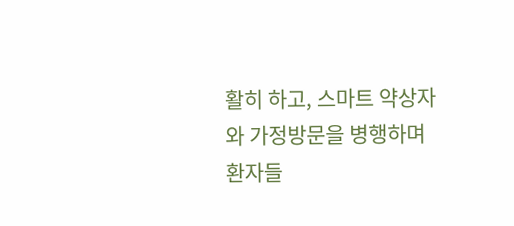활히 하고, 스마트 약상자와 가정방문을 병행하며 환자들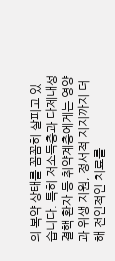의 복약 상태를 꼼꼼히 살피고 있습니다. 특히 저소득층과 다제내성결핵 환자 등 취약계층에게는 영양과 위생 지원, 정서적 지지까지 더해 전인적인 치료를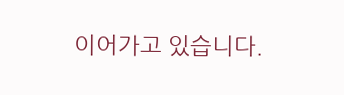이어가고 있습니다.